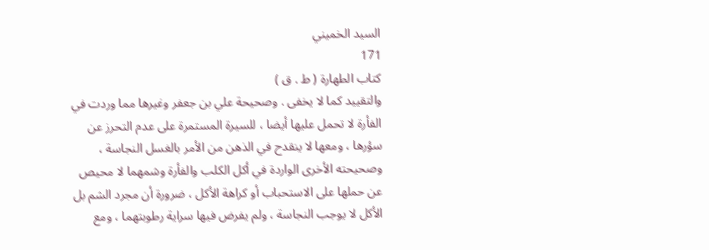السيد الخميني
171
كتاب الطهارة ( ط . ق )
والتقييد كما لا يخفى . وصحيحة علي بن جعفر وغيرها مما وردت في الفأرة لا تحمل عليها أيضا ، للسيرة المستمرة على عدم التحرز عن سؤرها ، ومعها لا ينقدح في الذهن من الأمر بالغسل النجاسة ، وصحيحته الأخرى الواردة في أكل الكلب والفأرة وشمهما لا محيص عن حملها على الاستحباب أو كراهة الأكل ، ضرورة أن مجرد الشم بل الأكل لا يوجب النجاسة ، ولم يفرض فيها سراية رطوبتهما ، ومع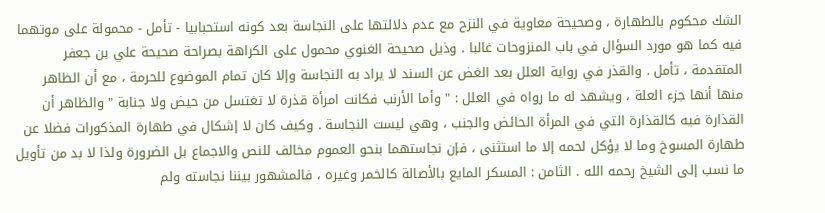الشك محكوم بالطهارة ، وصحيحة معاوية في النزح مع عدم دلالتها على النجاسة بعد كونه استحبابيا - تأمل - محمولة على موتهما فيه كما هو مورد السؤال في باب المنزوحات غالبا . وذيل صحيحة الغنوي محمول على الكراهة بصراحة صحيحة علي بن جعفر المتقدمة ، تأمل . والقذر في رواية العلل بعد الغض عن السند لا يراد به النجاسة وإلا كان تمام الموضوع للحرمة ، مع أن الظاهر منها أنها جزء العلة ، ويشهد له ما رواه في العلل : " وأما الأرنب فكانت امرأة قذرة لا تغتسل من حيض ولا جنابة " والظاهر أن القذارة فيه كالقذارة التي في المرأة الحائض والجنب ، وهي ليست النجاسة . وكيف كان لا إشكال في طهارة المذكورات فضلا عن طهارة المسوخ وما لا يؤكل لحمه إلا ما استثنى ، فإن نجاستهما بنحو العموم مخالف للنص والاجماع بل الضرورة ولذا لا بد من تأويل ما نسب إلى الشيخ رحمه الله . الثامن : المسكر المايع بالأصالة كالخمر وغيره ، فالمشهور بيننا نجاسته ولم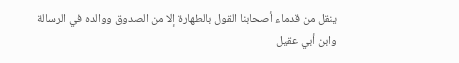ينقل من قدماء أصحابنا القول بالطهارة إلا من الصدوق ووالده في الرسالة وابن أبي عقيل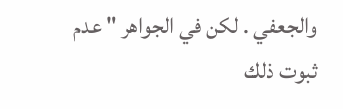والجعفي . لكن في الجواهر " عدم ثبوت ذلك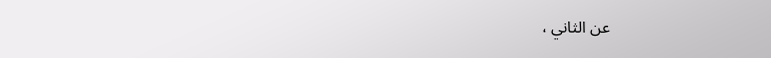عن الثاني ،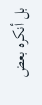بل أنكره بعض